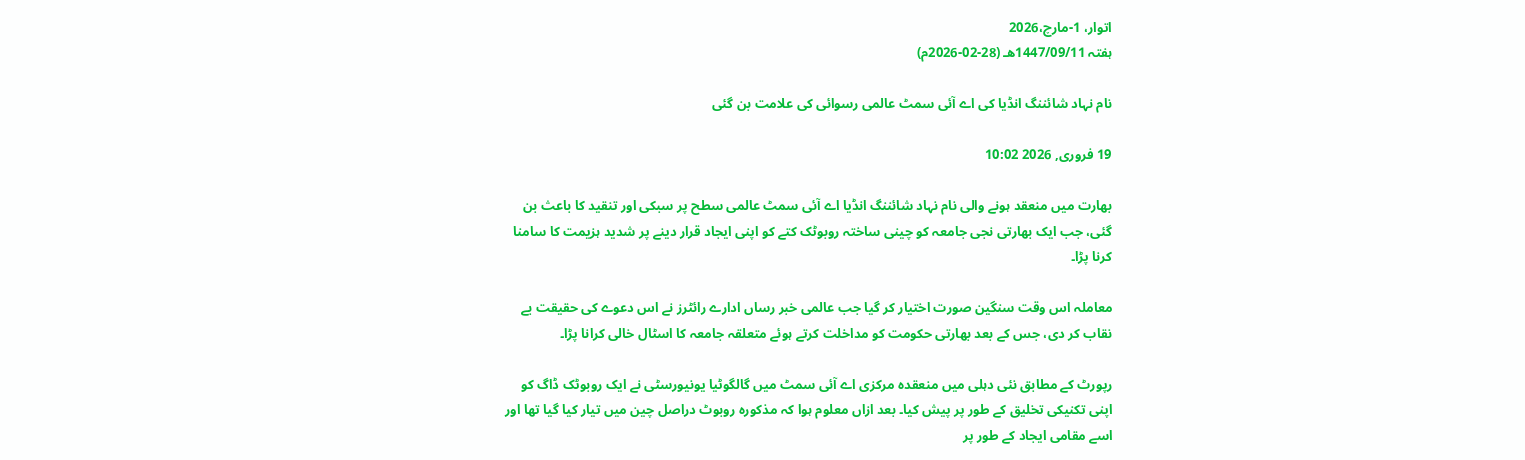اتوار، 1-مارچ،2026
ہفتہ 1447/09/11هـ (28-02-2026م)

نام نہاد شائننگ انڈیا کی اے آئی سمٹ عالمی رسوائی کی علامت بن گئی

19 فروری, 2026 10:02

بھارت میں منعقد ہونے والی نام نہاد شائننگ انڈیا اے آئی سمٹ عالمی سطح پر سبکی اور تنقید کا باعث بن گئی، جب ایک بھارتی نجی جامعہ کو چینی ساختہ روبوٹک کتے کو اپنی ایجاد قرار دینے پر شدید ہزیمت کا سامنا کرنا پڑا۔

معاملہ اس وقت سنگین صورت اختیار کر گیا جب عالمی خبر رساں ادارے رائٹرز نے اس دعوے کی حقیقت بے نقاب کر دی، جس کے بعد بھارتی حکومت کو مداخلت کرتے ہوئے متعلقہ جامعہ کا اسٹال خالی کرانا پڑا۔

رپورٹ کے مطابق نئی دہلی میں منعقدہ مرکزی اے آئی سمٹ میں گالگوٹیا یونیورسٹی نے ایک روبوٹک ڈاگ کو اپنی تکنیکی تخلیق کے طور پر پیش کیا۔ بعد ازاں معلوم ہوا کہ مذکورہ روبوٹ دراصل چین میں تیار کیا گیا تھا اور اسے مقامی ایجاد کے طور پر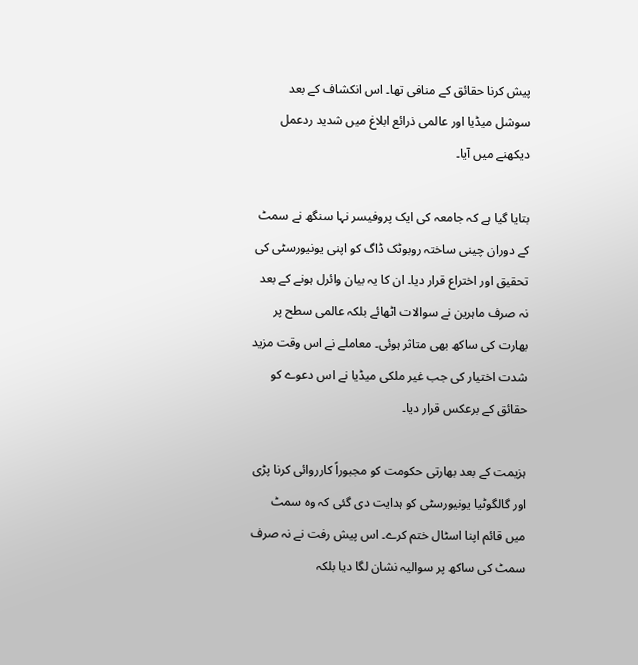پیش کرنا حقائق کے منافی تھا۔ اس انکشاف کے بعد سوشل میڈیا اور عالمی ذرائع ابلاغ میں شدید ردعمل دیکھنے میں آیا۔

بتایا گیا ہے کہ جامعہ کی ایک پروفیسر نہا سنگھ نے سمٹ کے دوران چینی ساختہ روبوٹک ڈاگ کو اپنی یونیورسٹی کی تحقیق اور اختراع قرار دیا۔ ان کا یہ بیان وائرل ہونے کے بعد نہ صرف ماہرین نے سوالات اٹھائے بلکہ عالمی سطح پر بھارت کی ساکھ بھی متاثر ہوئی۔ معاملے نے اس وقت مزید شدت اختیار کی جب غیر ملکی میڈیا نے اس دعوے کو حقائق کے برعکس قرار دیا۔

ہزیمت کے بعد بھارتی حکومت کو مجبوراً کارروائی کرنا پڑی اور گالگوٹیا یونیورسٹی کو ہدایت دی گئی کہ وہ سمٹ میں قائم اپنا اسٹال ختم کرے۔ اس پیش رفت نے نہ صرف سمٹ کی ساکھ پر سوالیہ نشان لگا دیا بلکہ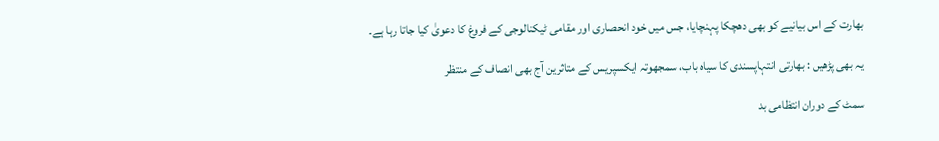بھارت کے اس بیانیے کو بھی دھچکا پہنچایا، جس میں خود انحصاری اور مقامی ٹیکنالوجی کے فروغ کا دعویٰ کیا جاتا رہا ہے۔

یہ بھی پڑھیں : بھارتی انتہاپسندی کا سیاہ باب، سمجھوتہ ایکسپریس کے متاثرین آج بھی انصاف کے منتظر

سمٹ کے دوران انتظامی بد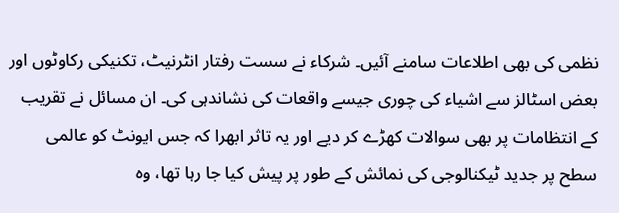نظمی کی بھی اطلاعات سامنے آئیں۔ شرکاء نے سست رفتار انٹرنیٹ، تکنیکی رکاوٹوں اور بعض اسٹالز سے اشیاء کی چوری جیسے واقعات کی نشاندہی کی۔ ان مسائل نے تقریب کے انتظامات پر بھی سوالات کھڑے کر دیے اور یہ تاثر ابھرا کہ جس ایونٹ کو عالمی سطح پر جدید ٹیکنالوجی کی نمائش کے طور پر پیش کیا جا رہا تھا، وہ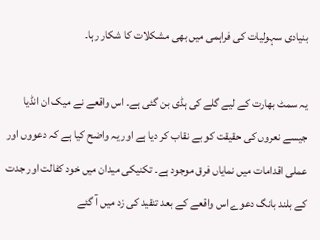بنیادی سہولیات کی فراہمی میں بھی مشکلات کا شکار رہا۔

یہ سمٹ بھارت کے لیے گلے کی ہڈی بن گئی ہے۔ اس واقعے نے میک ان انڈیا جیسے نعروں کی حقیقت کو بے نقاب کر دیا ہے اور یہ واضح کیا ہے کہ دعووں اور عملی اقدامات میں نمایاں فرق موجود ہے۔ تکنیکی میدان میں خود کفالت اور جدت کے بلند بانگ دعوے اس واقعے کے بعد تنقید کی زد میں آ گئے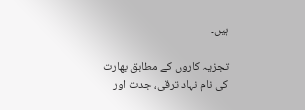ہیں۔

تجزیہ کاروں کے مطابق بھارت کی نام نہاد ترقی، جدت اور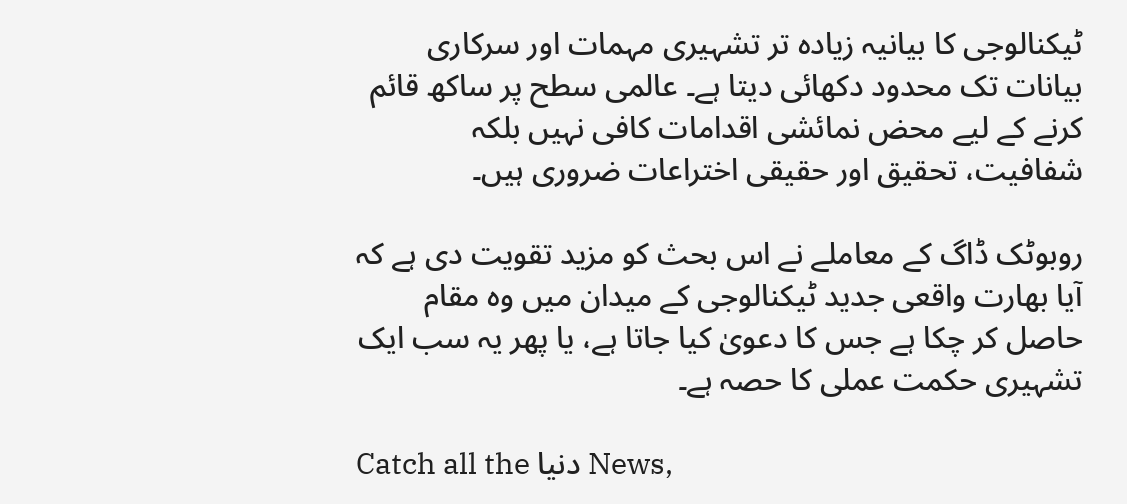ٹیکنالوجی کا بیانیہ زیادہ تر تشہیری مہمات اور سرکاری بیانات تک محدود دکھائی دیتا ہے۔ عالمی سطح پر ساکھ قائم کرنے کے لیے محض نمائشی اقدامات کافی نہیں بلکہ شفافیت، تحقیق اور حقیقی اختراعات ضروری ہیں۔

روبوٹک ڈاگ کے معاملے نے اس بحث کو مزید تقویت دی ہے کہ آیا بھارت واقعی جدید ٹیکنالوجی کے میدان میں وہ مقام حاصل کر چکا ہے جس کا دعویٰ کیا جاتا ہے، یا پھر یہ سب ایک تشہیری حکمت عملی کا حصہ ہے۔

Catch all the دنیا News,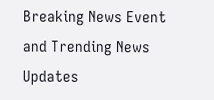Breaking News Event and Trending News Updates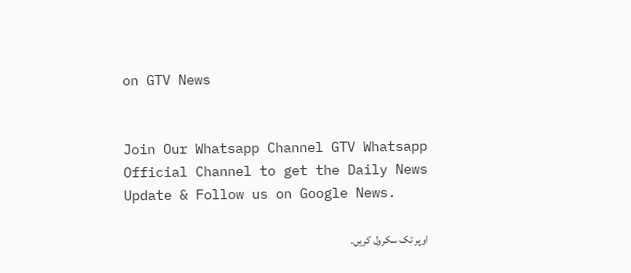on GTV News


Join Our Whatsapp Channel GTV Whatsapp Official Channel to get the Daily News Update & Follow us on Google News.

اوپر تک سکرول کریں۔